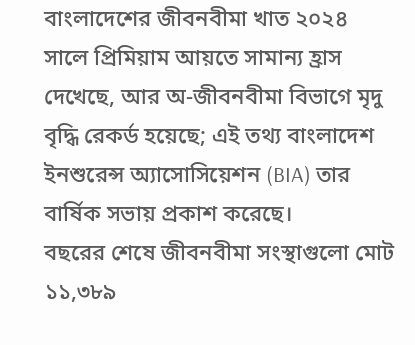বাংলাদেশের জীবনবীমা খাত ২০২৪ সালে প্রিমিয়াম আয়তে সামান্য হ্রাস দেখেছে, আর অ-জীবনবীমা বিভাগে মৃদু বৃদ্ধি রেকর্ড হয়েছে; এই তথ্য বাংলাদেশ ইনশুরেন্স অ্যাসোসিয়েশন (BIA) তার বার্ষিক সভায় প্রকাশ করেছে।
বছরের শেষে জীবনবীমা সংস্থাগুলো মোট ১১,৩৮৯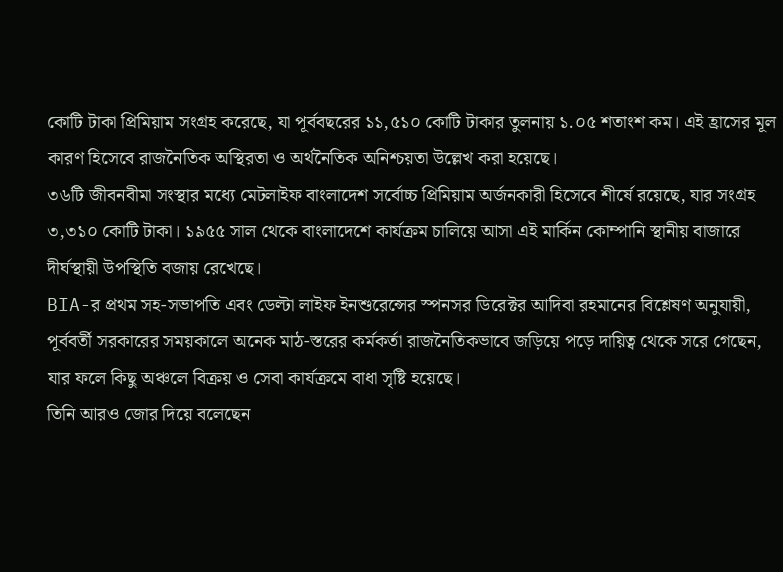কোটি টাকা প্রিমিয়াম সংগ্রহ করেছে, যা পূর্ববছরের ১১,৫১০ কোটি টাকার তুলনায় ১.০৫ শতাংশ কম। এই হ্রাসের মূল কারণ হিসেবে রাজনৈতিক অস্থিরতা ও অর্থনৈতিক অনিশ্চয়তা উল্লেখ করা হয়েছে।
৩৬টি জীবনবীমা সংস্থার মধ্যে মেটলাইফ বাংলাদেশ সর্বোচ্চ প্রিমিয়াম অর্জনকারী হিসেবে শীর্ষে রয়েছে, যার সংগ্রহ ৩,৩১০ কোটি টাকা। ১৯৫৫ সাল থেকে বাংলাদেশে কার্যক্রম চালিয়ে আসা এই মার্কিন কোম্পানি স্থানীয় বাজারে দীর্ঘস্থায়ী উপস্থিতি বজায় রেখেছে।
BIA-র প্রথম সহ-সভাপতি এবং ডেল্টা লাইফ ইনশুরেন্সের স্পনসর ডিরেক্টর আদিবা রহমানের বিশ্লেষণ অনুযায়ী, পূর্ববর্তী সরকারের সময়কালে অনেক মাঠ-স্তরের কর্মকর্তা রাজনৈতিকভাবে জড়িয়ে পড়ে দায়িত্ব থেকে সরে গেছেন, যার ফলে কিছু অঞ্চলে বিক্রয় ও সেবা কার্যক্রমে বাধা সৃষ্টি হয়েছে।
তিনি আরও জোর দিয়ে বলেছেন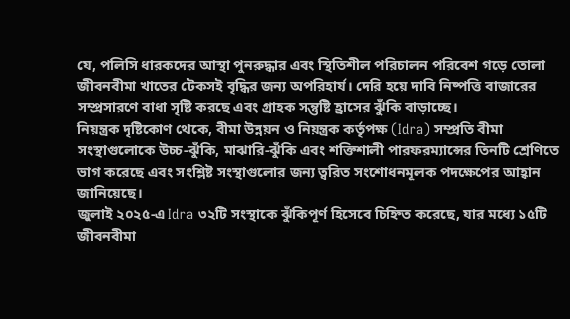যে, পলিসি ধারকদের আস্থা পুনরুদ্ধার এবং স্থিতিশীল পরিচালন পরিবেশ গড়ে তোলা জীবনবীমা খাতের টেকসই বৃদ্ধির জন্য অপরিহার্য। দেরি হয়ে দাবি নিষ্পত্তি বাজারের সম্প্রসারণে বাধা সৃষ্টি করছে এবং গ্রাহক সন্তুষ্টি হ্রাসের ঝুঁকি বাড়াচ্ছে।
নিয়ন্ত্রক দৃষ্টিকোণ থেকে, বীমা উন্নয়ন ও নিয়ন্ত্রক কর্তৃপক্ষ (Idra) সম্প্রতি বীমা সংস্থাগুলোকে উচ্চ-ঝুঁকি, মাঝারি-ঝুঁকি এবং শক্তিশালী পারফরম্যান্সের তিনটি শ্রেণিতে ভাগ করেছে এবং সংশ্লিষ্ট সংস্থাগুলোর জন্য ত্বরিত সংশোধনমূলক পদক্ষেপের আহ্বান জানিয়েছে।
জুলাই ২০২৫-এ Idra ৩২টি সংস্থাকে ঝুঁকিপূর্ণ হিসেবে চিহ্নিত করেছে, যার মধ্যে ১৫টি জীবনবীমা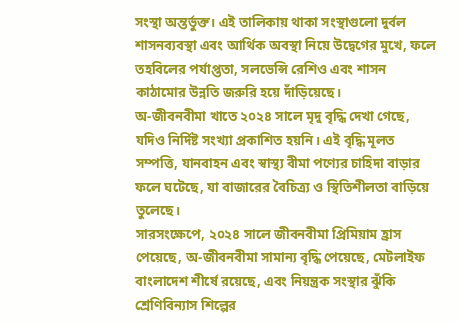সংস্থা অন্তর্ভুক্ত। এই তালিকায় থাকা সংস্থাগুলো দুর্বল শাসনব্যবস্থা এবং আর্থিক অবস্থা নিয়ে উদ্বেগের মুখে, ফলে তহবিলের পর্যাপ্ততা, সলভেন্সি রেশিও এবং শাসন কাঠামোর উন্নতি জরুরি হয়ে দাঁড়িয়েছে।
অ-জীবনবীমা খাতে ২০২৪ সালে মৃদু বৃদ্ধি দেখা গেছে, যদিও নির্দিষ্ট সংখ্যা প্রকাশিত হয়নি। এই বৃদ্ধি মূলত সম্পত্তি, যানবাহন এবং স্বাস্থ্য বীমা পণ্যের চাহিদা বাড়ার ফলে ঘটেছে, যা বাজারের বৈচিত্র্য ও স্থিতিশীলতা বাড়িয়ে তুলেছে।
সারসংক্ষেপে, ২০২৪ সালে জীবনবীমা প্রিমিয়াম হ্রাস পেয়েছে, অ-জীবনবীমা সামান্য বৃদ্ধি পেয়েছে, মেটলাইফ বাংলাদেশ শীর্ষে রয়েছে, এবং নিয়ন্ত্রক সংস্থার ঝুঁকি শ্রেণিবিন্যাস শিল্পের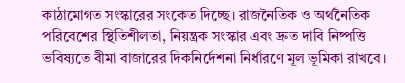কাঠামোগত সংস্কারের সংকেত দিচ্ছে। রাজনৈতিক ও অর্থনৈতিক পরিবেশের স্থিতিশীলতা, নিয়ন্ত্রক সংস্কার এবং দ্রুত দাবি নিষ্পত্তি ভবিষ্যতে বীমা বাজারের দিকনির্দেশনা নির্ধারণে মূল ভূমিকা রাখবে।